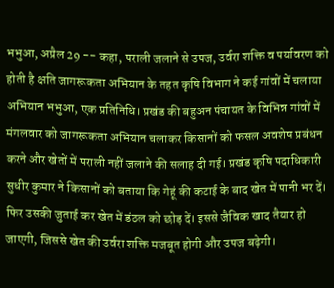भभुआ, अप्रैल 29 -- कहा, पराली जलाने से उपज, उर्वरा शक्ति व पर्यावरण को होती है क्षति जागरूकता अभियान के तहत कृषि विभाग ने कई गांवों में चलाया अभियान भभुआ, एक प्रतिनिधि। प्रखंड की बहुअन पंचायत के विभिन्न गांवों में मंगलवार को जागरूकता अभियान चलाकर किसानों को फसल अवशेष प्रबंधन करने और खेतों में पराली नहीं जलाने की सलाह दी गई। प्रखंड कृषि पदाधिकारी सुधीर कुमार ने किसानों को बताया कि गेहूं की कटाई के बाद खेत में पानी भर दें। फिर उसकी जुताई कर खेत में डंठल को छोड़ दें। इससे जैविक खाद तैयार हो जाएगी, जिससे खेत की उर्वरा शक्ति मजबूत होगी और उपज बढ़ेगी।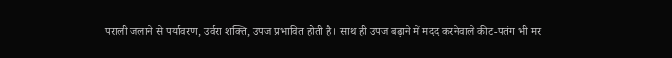पराली जलाने से पर्यावरण, उर्वरा शक्ति, उपज प्रभावित होती है। साथ ही उपज बढ़ाने में मदद करनेवाले कीट-पतंग भी मर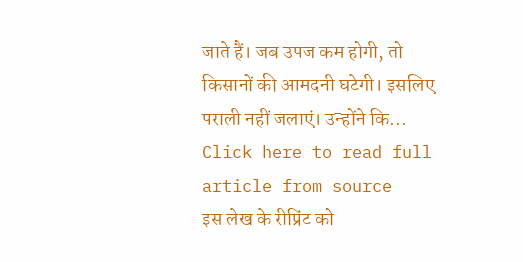जाते हैं। जब उपज कम होगी, तो किसानों की आमदनी घटेगी। इसलिए पराली नहीं जलाएं। उन्होंने कि...
Click here to read full article from source
इस लेख के रीप्रिंट को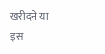खरीदने या इस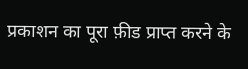प्रकाशन का पूरा फ़ीड प्राप्त करने के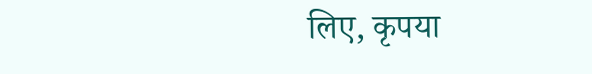लिए, कृपया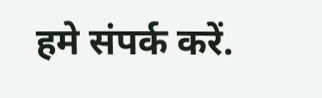हमे संपर्क करें.